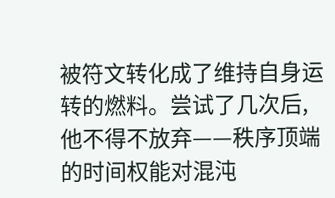被符文转化成了维持自身运转的燃料。尝试了几次后,他不得不放弃——秩序顶端的时间权能对混沌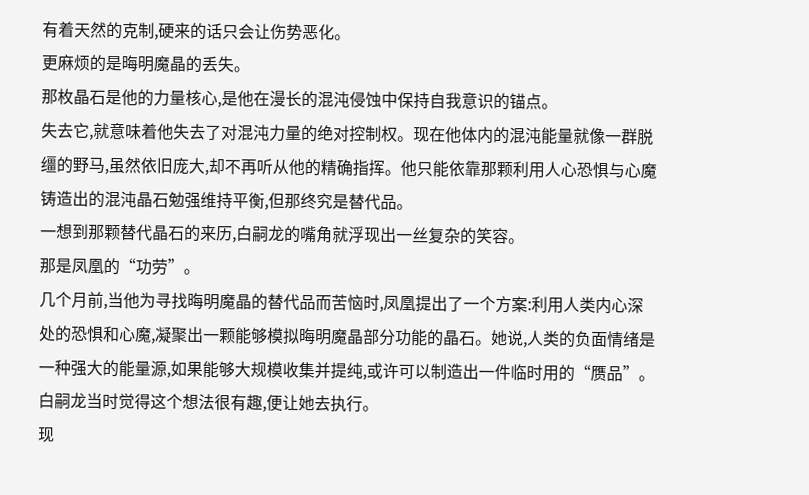有着天然的克制,硬来的话只会让伤势恶化。
更麻烦的是晦明魔晶的丢失。
那枚晶石是他的力量核心,是他在漫长的混沌侵蚀中保持自我意识的锚点。
失去它,就意味着他失去了对混沌力量的绝对控制权。现在他体内的混沌能量就像一群脱缰的野马,虽然依旧庞大,却不再听从他的精确指挥。他只能依靠那颗利用人心恐惧与心魔铸造出的混沌晶石勉强维持平衡,但那终究是替代品。
一想到那颗替代晶石的来历,白嗣龙的嘴角就浮现出一丝复杂的笑容。
那是凤凰的“功劳”。
几个月前,当他为寻找晦明魔晶的替代品而苦恼时,凤凰提出了一个方案:利用人类内心深处的恐惧和心魔,凝聚出一颗能够模拟晦明魔晶部分功能的晶石。她说,人类的负面情绪是一种强大的能量源,如果能够大规模收集并提纯,或许可以制造出一件临时用的“赝品”。
白嗣龙当时觉得这个想法很有趣,便让她去执行。
现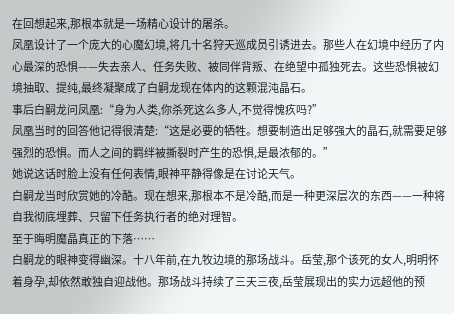在回想起来,那根本就是一场精心设计的屠杀。
凤凰设计了一个庞大的心魔幻境,将几十名狩天巡成员引诱进去。那些人在幻境中经历了内心最深的恐惧——失去亲人、任务失败、被同伴背叛、在绝望中孤独死去。这些恐惧被幻境抽取、提纯,最终凝聚成了白嗣龙现在体内的这颗混沌晶石。
事后白嗣龙问凤凰:“身为人类,你杀死这么多人,不觉得愧疚吗?”
凤凰当时的回答他记得很清楚:“这是必要的牺牲。想要制造出足够强大的晶石,就需要足够强烈的恐惧。而人之间的羁绊被撕裂时产生的恐惧,是最浓郁的。”
她说这话时脸上没有任何表情,眼神平静得像是在讨论天气。
白嗣龙当时欣赏她的冷酷。现在想来,那根本不是冷酷,而是一种更深层次的东西——一种将自我彻底埋葬、只留下任务执行者的绝对理智。
至于晦明魔晶真正的下落……
白嗣龙的眼神变得幽深。十八年前,在九牧边境的那场战斗。岳莹,那个该死的女人,明明怀着身孕,却依然敢独自迎战他。那场战斗持续了三天三夜,岳莹展现出的实力远超他的预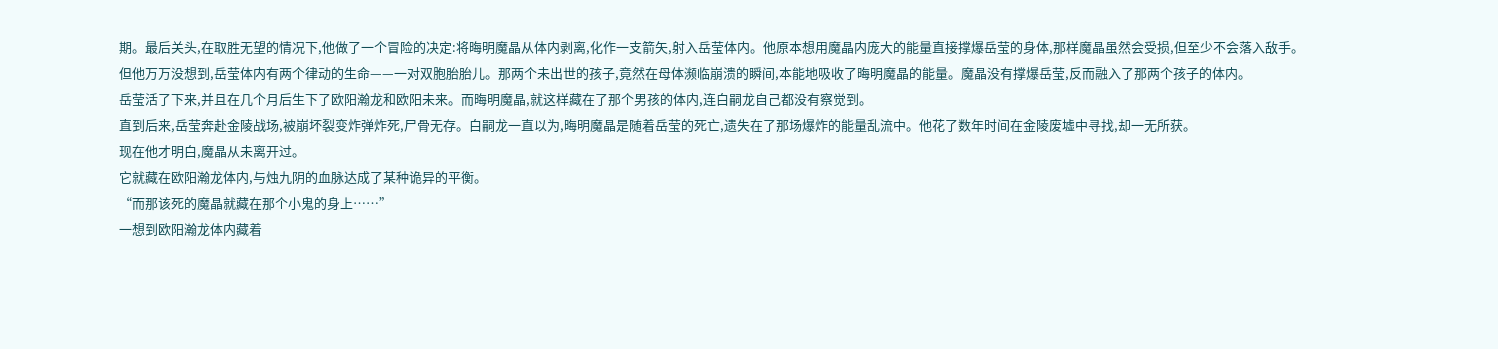期。最后关头,在取胜无望的情况下,他做了一个冒险的决定:将晦明魔晶从体内剥离,化作一支箭矢,射入岳莹体内。他原本想用魔晶内庞大的能量直接撑爆岳莹的身体,那样魔晶虽然会受损,但至少不会落入敌手。
但他万万没想到,岳莹体内有两个律动的生命——一对双胞胎胎儿。那两个未出世的孩子,竟然在母体濒临崩溃的瞬间,本能地吸收了晦明魔晶的能量。魔晶没有撑爆岳莹,反而融入了那两个孩子的体内。
岳莹活了下来,并且在几个月后生下了欧阳瀚龙和欧阳未来。而晦明魔晶,就这样藏在了那个男孩的体内,连白嗣龙自己都没有察觉到。
直到后来,岳莹奔赴金陵战场,被崩坏裂变炸弹炸死,尸骨无存。白嗣龙一直以为,晦明魔晶是随着岳莹的死亡,遗失在了那场爆炸的能量乱流中。他花了数年时间在金陵废墟中寻找,却一无所获。
现在他才明白,魔晶从未离开过。
它就藏在欧阳瀚龙体内,与烛九阴的血脉达成了某种诡异的平衡。
“而那该死的魔晶就藏在那个小鬼的身上……”
一想到欧阳瀚龙体内藏着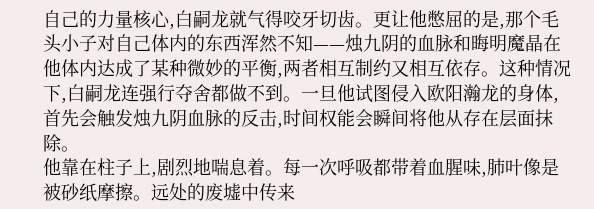自己的力量核心,白嗣龙就气得咬牙切齿。更让他憋屈的是,那个毛头小子对自己体内的东西浑然不知——烛九阴的血脉和晦明魔晶在他体内达成了某种微妙的平衡,两者相互制约又相互依存。这种情况下,白嗣龙连强行夺舍都做不到。一旦他试图侵入欧阳瀚龙的身体,首先会触发烛九阴血脉的反击,时间权能会瞬间将他从存在层面抹除。
他靠在柱子上,剧烈地喘息着。每一次呼吸都带着血腥味,肺叶像是被砂纸摩擦。远处的废墟中传来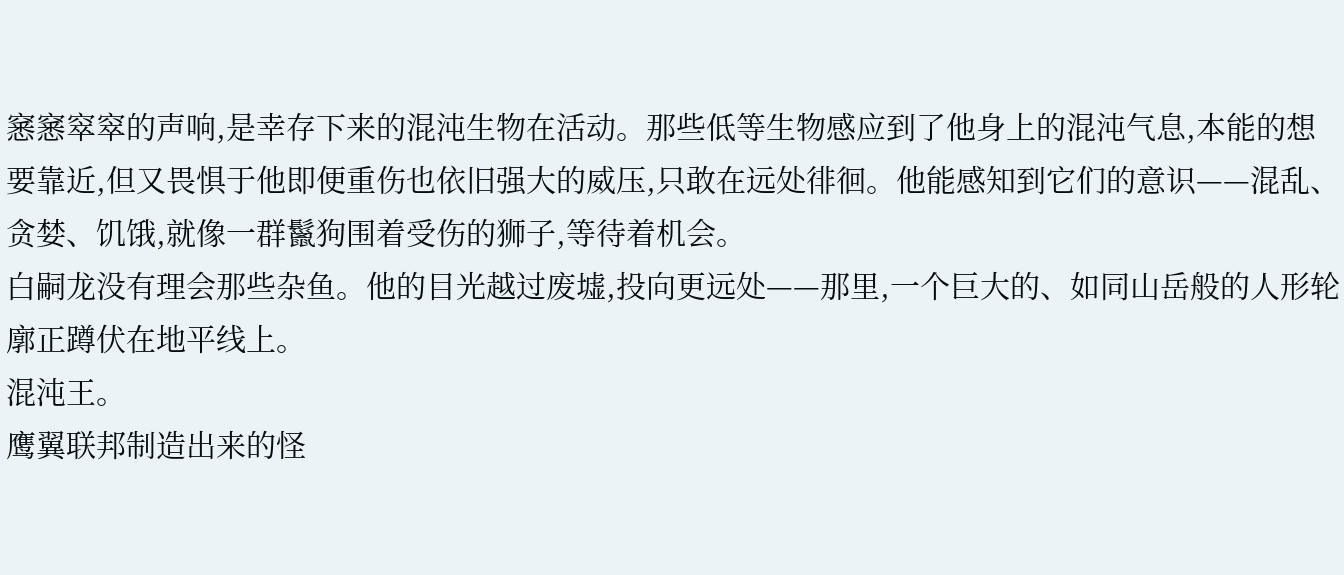窸窸窣窣的声响,是幸存下来的混沌生物在活动。那些低等生物感应到了他身上的混沌气息,本能的想要靠近,但又畏惧于他即便重伤也依旧强大的威压,只敢在远处徘徊。他能感知到它们的意识——混乱、贪婪、饥饿,就像一群鬣狗围着受伤的狮子,等待着机会。
白嗣龙没有理会那些杂鱼。他的目光越过废墟,投向更远处——那里,一个巨大的、如同山岳般的人形轮廓正蹲伏在地平线上。
混沌王。
鹰翼联邦制造出来的怪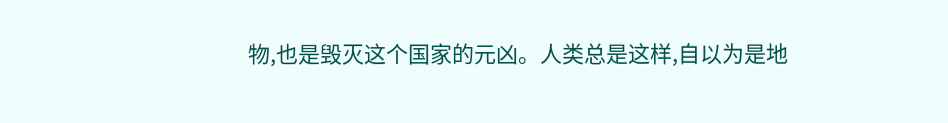物,也是毁灭这个国家的元凶。人类总是这样,自以为是地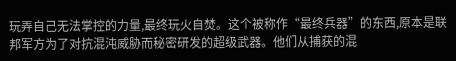玩弄自己无法掌控的力量,最终玩火自焚。这个被称作“最终兵器”的东西,原本是联邦军方为了对抗混沌威胁而秘密研发的超级武器。他们从捕获的混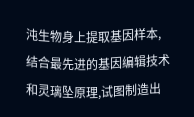沌生物身上提取基因样本,结合最先进的基因编辑技术和灵璃坠原理,试图制造出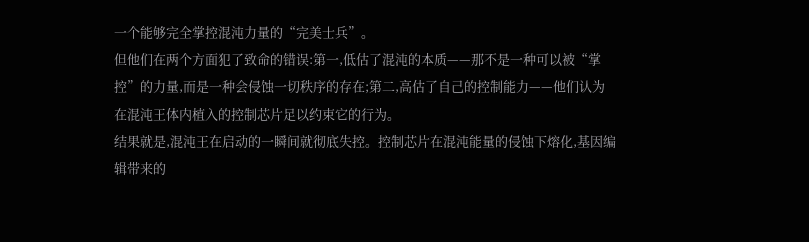一个能够完全掌控混沌力量的“完美士兵”。
但他们在两个方面犯了致命的错误:第一,低估了混沌的本质——那不是一种可以被“掌控”的力量,而是一种会侵蚀一切秩序的存在;第二,高估了自己的控制能力——他们认为在混沌王体内植入的控制芯片足以约束它的行为。
结果就是,混沌王在启动的一瞬间就彻底失控。控制芯片在混沌能量的侵蚀下熔化,基因编辑带来的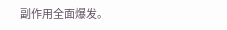副作用全面爆发。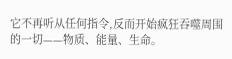它不再听从任何指令,反而开始疯狂吞噬周围的一切——物质、能量、生命。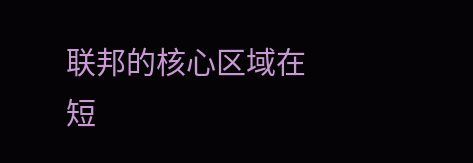联邦的核心区域在短